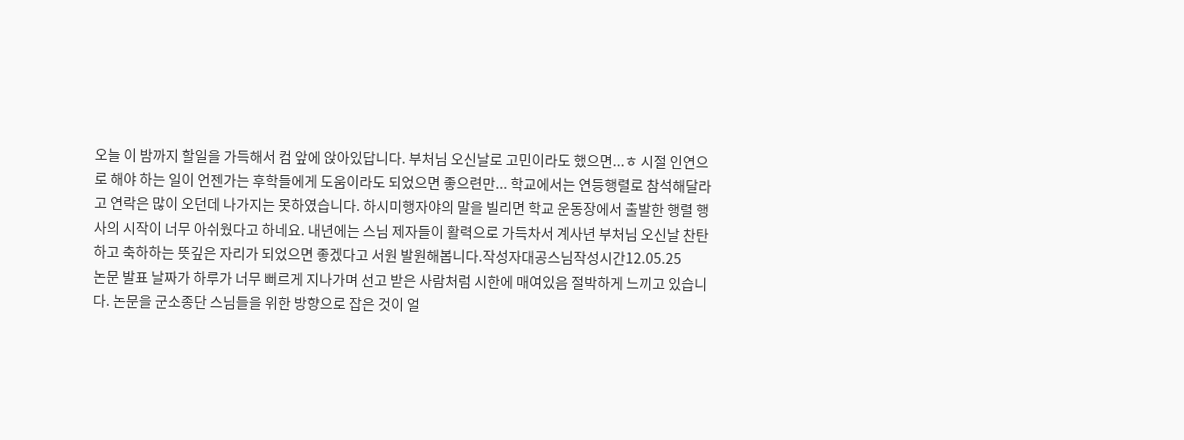오늘 이 밤까지 할일을 가득해서 컴 앞에 앉아있답니다. 부처님 오신날로 고민이라도 했으면...ㅎ 시절 인연으로 해야 하는 일이 언젠가는 후학들에게 도움이라도 되었으면 좋으련만... 학교에서는 연등행렬로 참석해달라고 연락은 많이 오던데 나가지는 못하였습니다. 하시미행자야의 말을 빌리면 학교 운동장에서 출발한 행렬 행사의 시작이 너무 아쉬웠다고 하네요. 내년에는 스님 제자들이 활력으로 가득차서 계사년 부처님 오신날 찬탄하고 축하하는 뜻깊은 자리가 되었으면 좋겠다고 서원 발원해봅니다.작성자대공스님작성시간12.05.25
논문 발표 날짜가 하루가 너무 뻐르게 지나가며 선고 받은 사람처럼 시한에 매여있음 절박하게 느끼고 있습니다. 논문을 군소종단 스님들을 위한 방향으로 잡은 것이 얼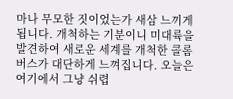마나 무모한 짓이었는가 새삼 느끼게 됩니다. 개척하는 기분이니 미대륙을 발견하여 새로운 세계를 개척한 콜롬버스가 대단하게 느껴집니다. 오늘은 여기에서 그냥 쉬렵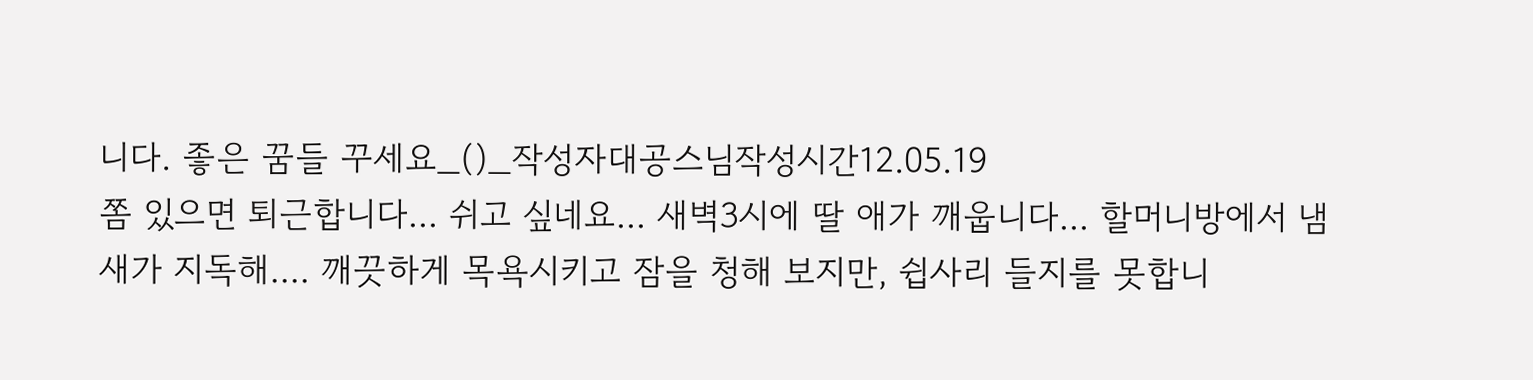니다. 좋은 꿈들 꾸세요_()_작성자대공스님작성시간12.05.19
쫌 있으면 퇴근합니다... 쉬고 싶네요... 새벽3시에 딸 애가 깨웁니다... 할머니방에서 냄새가 지독해.... 깨끗하게 목욕시키고 잠을 청해 보지만, 쉽사리 들지를 못합니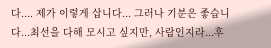다.... 제가 이렇게 삽니다... 그러나 기분은 좋습니다...최선을 다해 모시고 싶지만, 사람인지라...후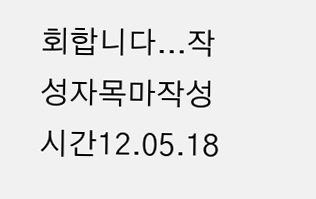회합니다...작성자목마작성시간12.05.18